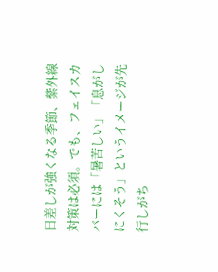日差しが強くなる季節、紫外線対策は必須。でも、フェイスカバーには「暑苦しい」「息がしにくそう」というイメージが先行しがち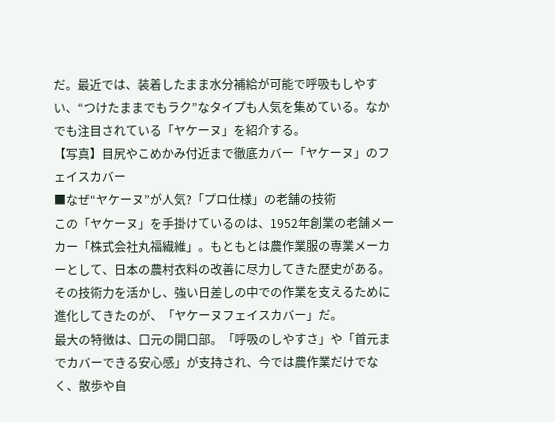だ。最近では、装着したまま水分補給が可能で呼吸もしやすい、“つけたままでもラク”なタイプも人気を集めている。なかでも注目されている「ヤケーヌ」を紹介する。
【写真】目尻やこめかみ付近まで徹底カバー「ヤケーヌ」のフェイスカバー
■なぜ“ヤケーヌ”が人気?「プロ仕様」の老舗の技術
この「ヤケーヌ」を手掛けているのは、1952年創業の老舗メーカー「株式会社丸福繊維」。もともとは農作業服の専業メーカーとして、日本の農村衣料の改善に尽力してきた歴史がある。
その技術力を活かし、強い日差しの中での作業を支えるために進化してきたのが、「ヤケーヌフェイスカバー」だ。
最大の特徴は、口元の開口部。「呼吸のしやすさ」や「首元までカバーできる安心感」が支持され、今では農作業だけでなく、散歩や自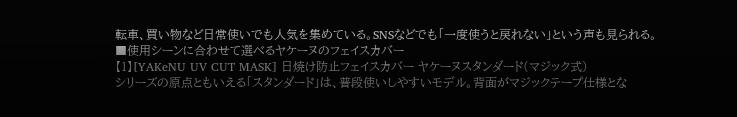転車、買い物など日常使いでも人気を集めている。SNSなどでも「一度使うと戻れない」という声も見られる。
■使用シーンに合わせて選べるヤケーヌのフェイスカバー
【1】[YAKeNU UV CUT MASK] 日焼け防止フェイスカバー ヤケーヌスタンダード(マジック式)
シリーズの原点ともいえる「スタンダード」は、普段使いしやすいモデル。背面がマジックテープ仕様とな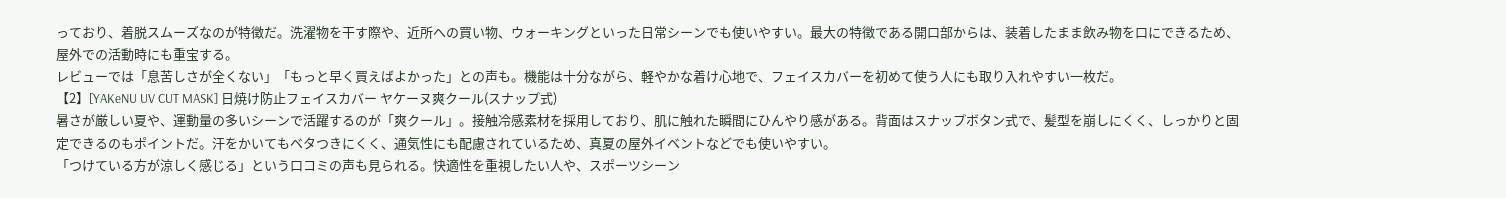っており、着脱スムーズなのが特徴だ。洗濯物を干す際や、近所への買い物、ウォーキングといった日常シーンでも使いやすい。最大の特徴である開口部からは、装着したまま飲み物を口にできるため、屋外での活動時にも重宝する。
レビューでは「息苦しさが全くない」「もっと早く買えばよかった」との声も。機能は十分ながら、軽やかな着け心地で、フェイスカバーを初めて使う人にも取り入れやすい一枚だ。
【2】[YAKeNU UV CUT MASK] 日焼け防止フェイスカバー ヤケーヌ爽クール(スナップ式)
暑さが厳しい夏や、運動量の多いシーンで活躍するのが「爽クール」。接触冷感素材を採用しており、肌に触れた瞬間にひんやり感がある。背面はスナップボタン式で、髪型を崩しにくく、しっかりと固定できるのもポイントだ。汗をかいてもベタつきにくく、通気性にも配慮されているため、真夏の屋外イベントなどでも使いやすい。
「つけている方が涼しく感じる」という口コミの声も見られる。快適性を重視したい人や、スポーツシーン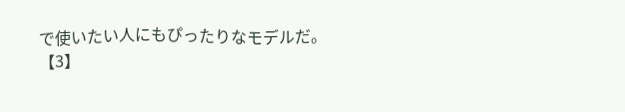で使いたい人にもぴったりなモデルだ。
【3】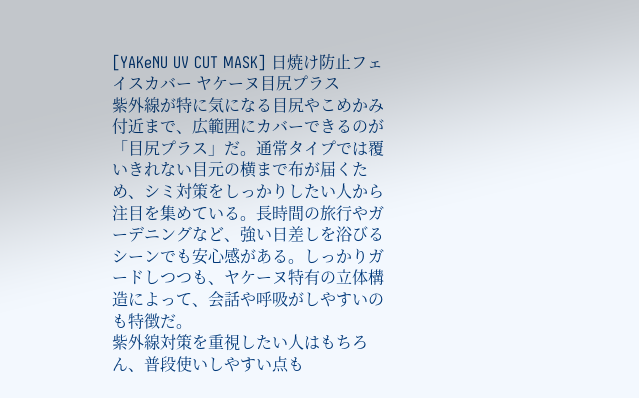[YAKeNU UV CUT MASK] 日焼け防止フェイスカバー ヤケーヌ目尻プラス
紫外線が特に気になる目尻やこめかみ付近まで、広範囲にカバーできるのが「目尻プラス」だ。通常タイプでは覆いきれない目元の横まで布が届くため、シミ対策をしっかりしたい人から注目を集めている。長時間の旅行やガーデニングなど、強い日差しを浴びるシーンでも安心感がある。しっかりガードしつつも、ヤケーヌ特有の立体構造によって、会話や呼吸がしやすいのも特徴だ。
紫外線対策を重視したい人はもちろん、普段使いしやすい点も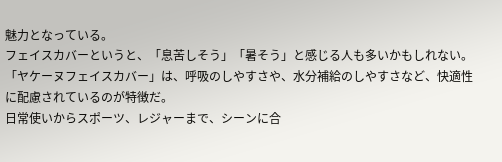魅力となっている。
フェイスカバーというと、「息苦しそう」「暑そう」と感じる人も多いかもしれない。「ヤケーヌフェイスカバー」は、呼吸のしやすさや、水分補給のしやすさなど、快適性に配慮されているのが特徴だ。
日常使いからスポーツ、レジャーまで、シーンに合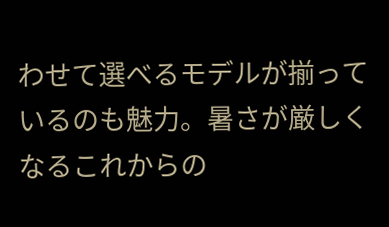わせて選べるモデルが揃っているのも魅力。暑さが厳しくなるこれからの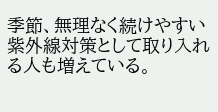季節、無理なく続けやすい紫外線対策として取り入れる人も増えている。